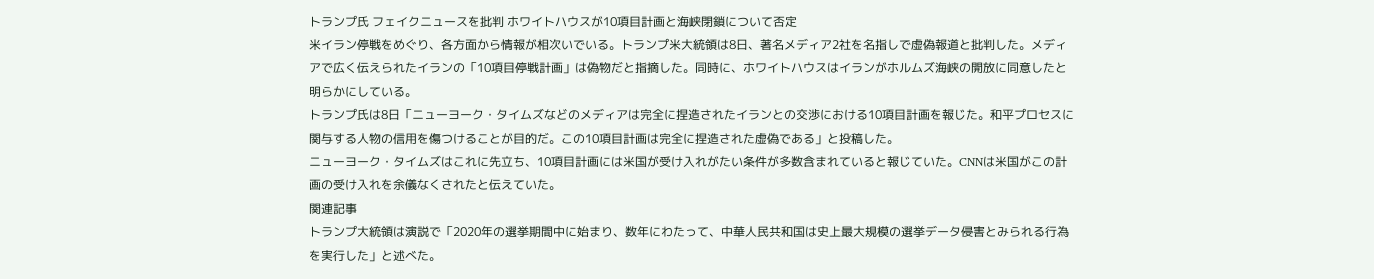トランプ氏 フェイクニュースを批判 ホワイトハウスが10項目計画と海峡閉鎖について否定
米イラン停戦をめぐり、各方面から情報が相次いでいる。トランプ米大統領は8日、著名メディア2社を名指しで虚偽報道と批判した。メディアで広く伝えられたイランの「10項目停戦計画」は偽物だと指摘した。同時に、ホワイトハウスはイランがホルムズ海峡の開放に同意したと明らかにしている。
トランプ氏は8日「ニューヨーク・タイムズなどのメディアは完全に捏造されたイランとの交渉における10項目計画を報じた。和平プロセスに関与する人物の信用を傷つけることが目的だ。この10項目計画は完全に捏造された虚偽である」と投稿した。
ニューヨーク・タイムズはこれに先立ち、10項目計画には米国が受け入れがたい条件が多数含まれていると報じていた。CNNは米国がこの計画の受け入れを余儀なくされたと伝えていた。
関連記事
トランプ大統領は演説で「2020年の選挙期間中に始まり、数年にわたって、中華人民共和国は史上最大規模の選挙データ侵害とみられる行為を実行した」と述べた。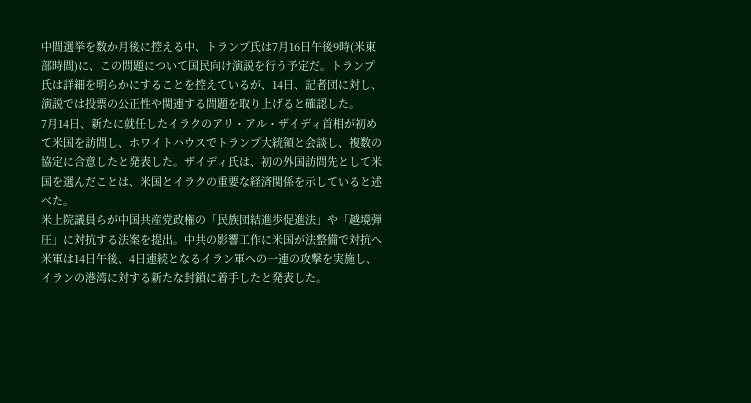中間選挙を数か月後に控える中、トランプ氏は7月16日午後9時(米東部時間)に、この問題について国民向け演説を行う予定だ。トランプ氏は詳細を明らかにすることを控えているが、14日、記者団に対し、演説では投票の公正性や関連する問題を取り上げると確認した。
7月14日、新たに就任したイラクのアリ・アル・ザイディ首相が初めて米国を訪問し、ホワイトハウスでトランプ大統領と会談し、複数の協定に合意したと発表した。ザイディ氏は、初の外国訪問先として米国を選んだことは、米国とイラクの重要な経済関係を示していると述べた。
米上院議員らが中国共産党政権の「民族団結進歩促進法」や「越境弾圧」に対抗する法案を提出。中共の影響工作に米国が法整備で対抗へ
米軍は14日午後、4日連続となるイラン軍への一連の攻撃を実施し、イランの港湾に対する新たな封鎖に着手したと発表した。